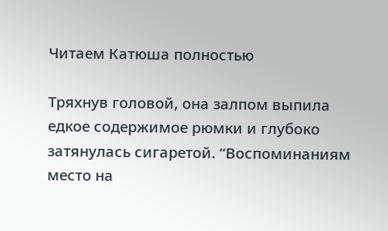Читаем Катюша полностью

Тряхнув головой, она залпом выпила едкое содержимое рюмки и глубоко затянулась сигаретой. “Воспоминаниям место на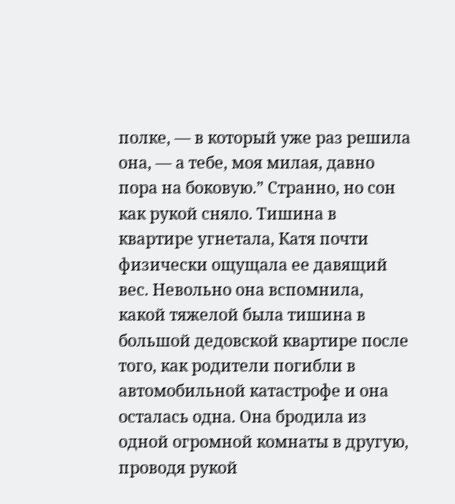полке, — в который уже раз решила она, — а тебе, моя милая, давно пора на боковую.” Странно, но сон как рукой сняло. Тишина в квартире угнетала, Катя почти физически ощущала ее давящий вес. Невольно она вспомнила, какой тяжелой была тишина в большой дедовской квартире после того, как родители погибли в автомобильной катастрофе и она осталась одна. Она бродила из одной огромной комнаты в другую, проводя рукой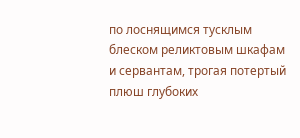по лоснящимся тусклым блеском реликтовым шкафам и сервантам, трогая потертый плюш глубоких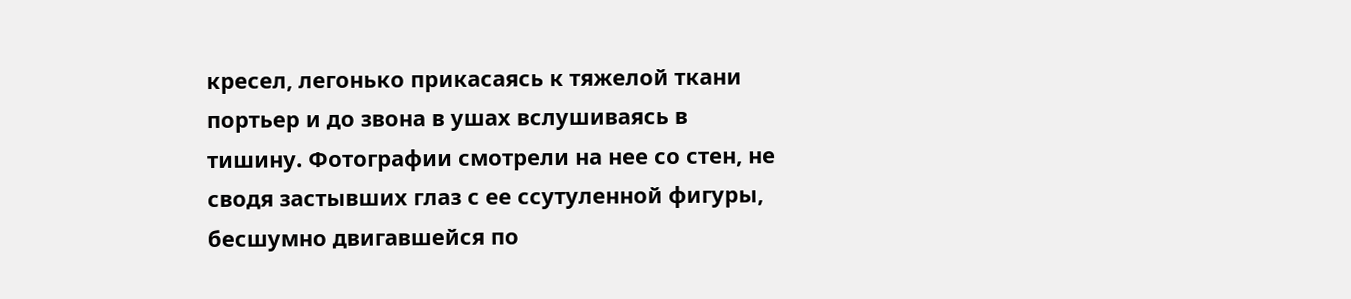кресел, легонько прикасаясь к тяжелой ткани портьер и до звона в ушах вслушиваясь в тишину. Фотографии смотрели на нее со стен, не сводя застывших глаз с ее ссутуленной фигуры, бесшумно двигавшейся по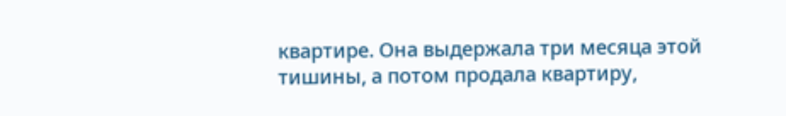квартире. Она выдержала три месяца этой тишины, а потом продала квартиру,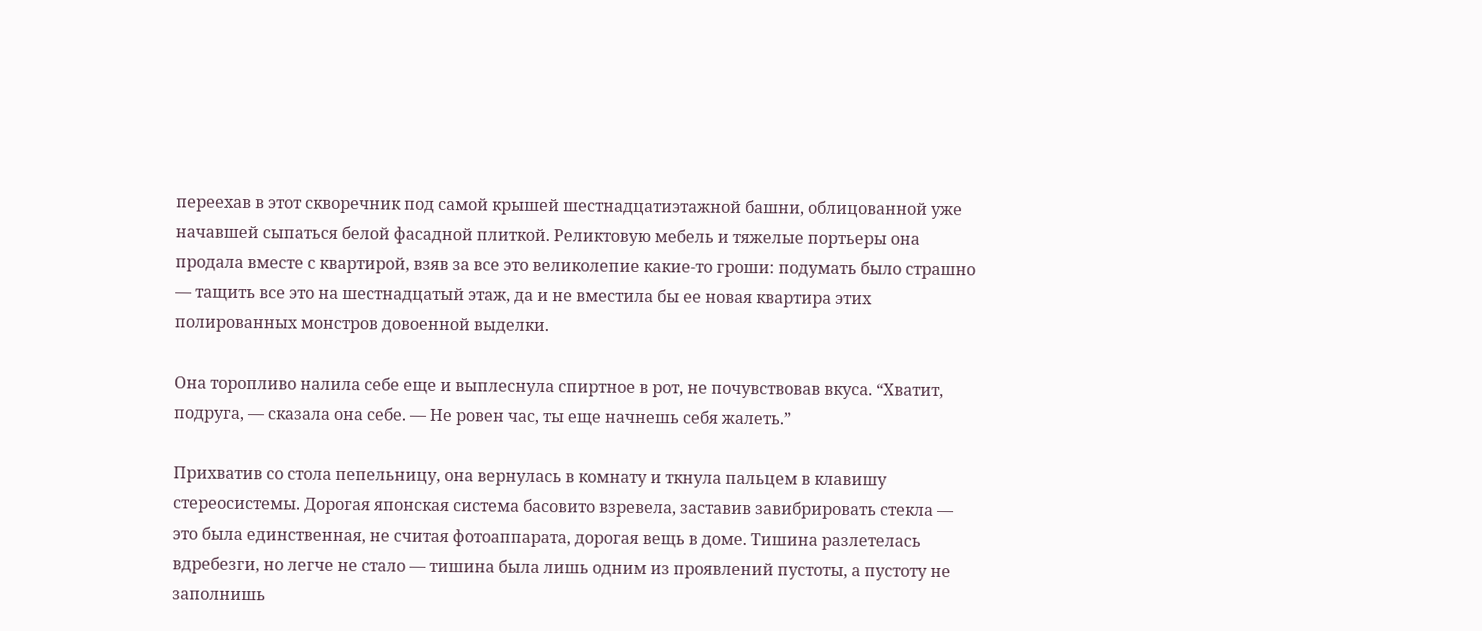переехав в этот скворечник под самой крышей шестнадцатиэтажной башни, облицованной уже начавшей сыпаться белой фасадной плиткой. Реликтовую мебель и тяжелые портьеры она продала вместе с квартирой, взяв за все это великолепие какие-то гроши: подумать было страшно — тащить все это на шестнадцатый этаж, да и не вместила бы ее новая квартира этих полированных монстров довоенной выделки.

Она торопливо налила себе еще и выплеснула спиртное в рот, не почувствовав вкуса. “Хватит, подруга, — сказала она себе. — Не ровен час, ты еще начнешь себя жалеть.”

Прихватив со стола пепельницу, она вернулась в комнату и ткнула пальцем в клавишу стереосистемы. Дорогая японская система басовито взревела, заставив завибрировать стекла — это была единственная, не считая фотоаппарата, дорогая вещь в доме. Тишина разлетелась вдребезги, но легче не стало — тишина была лишь одним из проявлений пустоты, а пустоту не заполнишь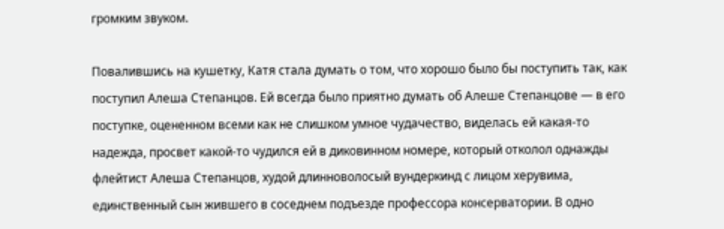громким звуком.

Повалившись на кушетку, Катя стала думать о том, что хорошо было бы поступить так, как поступил Алеша Степанцов. Ей всегда было приятно думать об Алеше Степанцове — в его поступке, оцененном всеми как не слишком умное чудачество, виделась ей какая-то надежда, просвет какой-то чудился ей в диковинном номере, который отколол однажды флейтист Алеша Степанцов, худой длинноволосый вундеркинд с лицом херувима, единственный сын жившего в соседнем подъезде профессора консерватории. В одно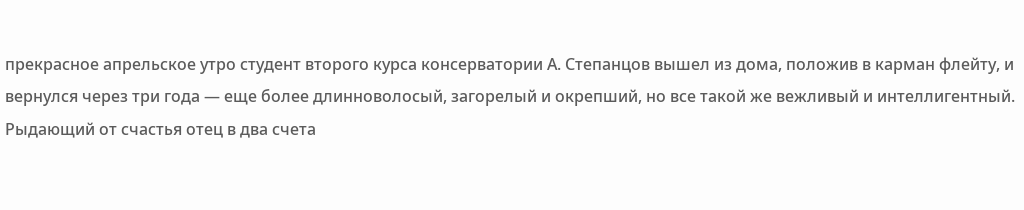прекрасное апрельское утро студент второго курса консерватории А. Степанцов вышел из дома, положив в карман флейту, и вернулся через три года — еще более длинноволосый, загорелый и окрепший, но все такой же вежливый и интеллигентный. Рыдающий от счастья отец в два счета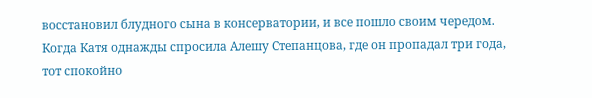восстановил блудного сына в консерватории, и все пошло своим чередом. Когда Катя однажды спросила Алешу Степанцова, где он пропадал три года, тот спокойно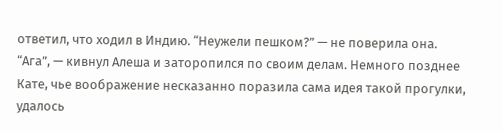ответил, что ходил в Индию. “Неужели пешком?” — не поверила она. “Ага”, — кивнул Алеша и заторопился по своим делам. Немного позднее Кате, чье воображение несказанно поразила сама идея такой прогулки, удалось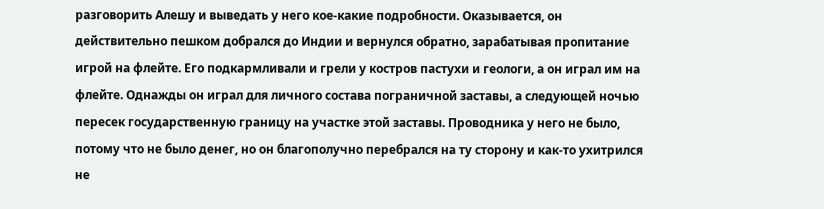разговорить Алешу и выведать у него кое-какие подробности. Оказывается, он действительно пешком добрался до Индии и вернулся обратно, зарабатывая пропитание игрой на флейте. Его подкармливали и грели у костров пастухи и геологи, а он играл им на флейте. Однажды он играл для личного состава пограничной заставы, а следующей ночью пересек государственную границу на участке этой заставы. Проводника у него не было, потому что не было денег, но он благополучно перебрался на ту сторону и как-то ухитрился не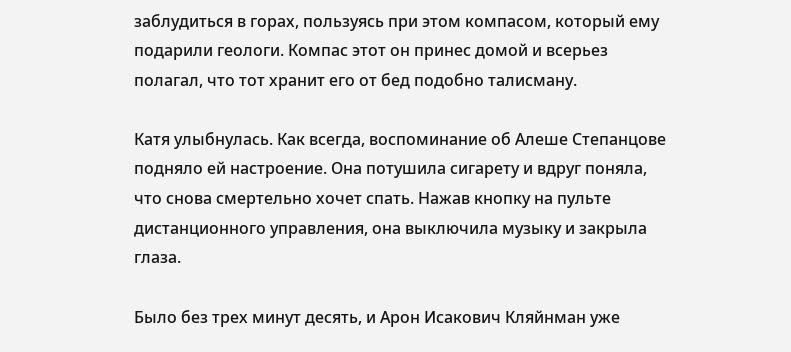заблудиться в горах, пользуясь при этом компасом, который ему подарили геологи. Компас этот он принес домой и всерьез полагал, что тот хранит его от бед подобно талисману.

Катя улыбнулась. Как всегда, воспоминание об Алеше Степанцове подняло ей настроение. Она потушила сигарету и вдруг поняла, что снова смертельно хочет спать. Нажав кнопку на пульте дистанционного управления, она выключила музыку и закрыла глаза.

Было без трех минут десять, и Арон Исакович Кляйнман уже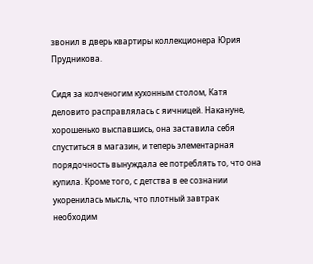звонил в дверь квартиры коллекционера Юрия Прудникова.

Сидя за колченогим кухонным столом, Катя деловито расправлялась с яичницей. Накануне, хорошенько выспавшись, она заставила себя спуститься в магазин, и теперь элементарная порядочность вынуждала ее потреблять то, что она купила. Кроме того, с детства в ее сознании укоренилась мысль, что плотный завтрак необходим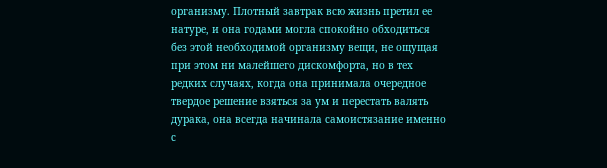организму. Плотный завтрак всю жизнь претил ее натуре, и она годами могла спокойно обходиться без этой необходимой организму вещи, не ощущая при этом ни малейшего дискомфорта, но в тех редких случаях, когда она принимала очередное твердое решение взяться за ум и перестать валять дурака, она всегда начинала самоистязание именно с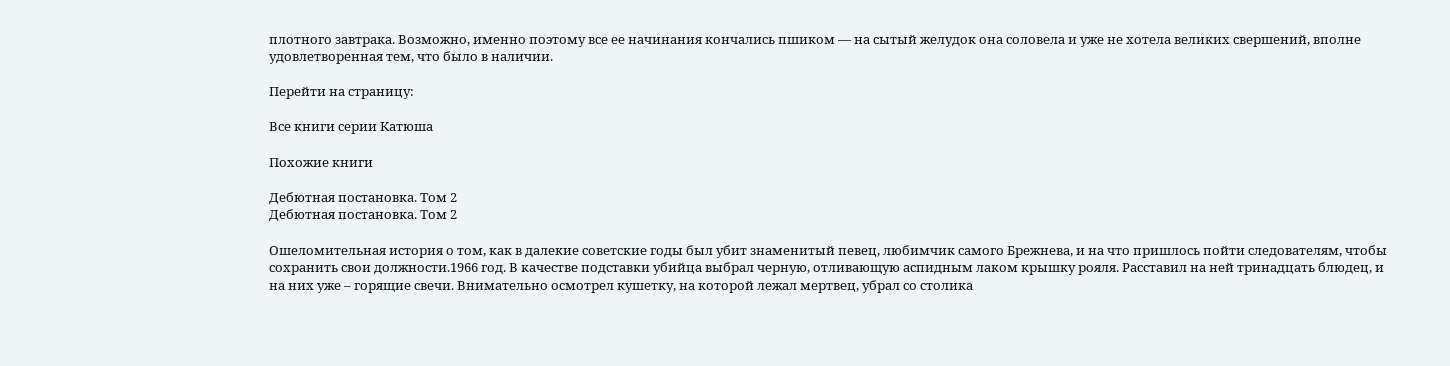плотного завтрака. Возможно, именно поэтому все ее начинания кончались пшиком — на сытый желудок она соловела и уже не хотела великих свершений, вполне удовлетворенная тем, что было в наличии.

Перейти на страницу:

Все книги серии Катюша

Похожие книги

Дебютная постановка. Том 2
Дебютная постановка. Том 2

Ошеломительная история о том, как в далекие советские годы был убит знаменитый певец, любимчик самого Брежнева, и на что пришлось пойти следователям, чтобы сохранить свои должности.1966 год. В качестве подставки убийца выбрал черную, отливающую аспидным лаком крышку рояля. Расставил на ней тринадцать блюдец, и на них уже – горящие свечи. Внимательно осмотрел кушетку, на которой лежал мертвец, убрал со столика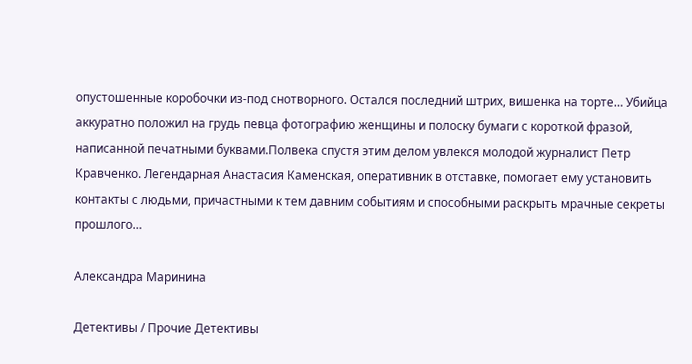опустошенные коробочки из-под снотворного. Остался последний штрих, вишенка на торте… Убийца аккуратно положил на грудь певца фотографию женщины и полоску бумаги с короткой фразой, написанной печатными буквами.Полвека спустя этим делом увлекся молодой журналист Петр Кравченко. Легендарная Анастасия Каменская, оперативник в отставке, помогает ему установить контакты с людьми, причастными к тем давним событиям и способными раскрыть мрачные секреты прошлого…

Александра Маринина

Детективы / Прочие Детективы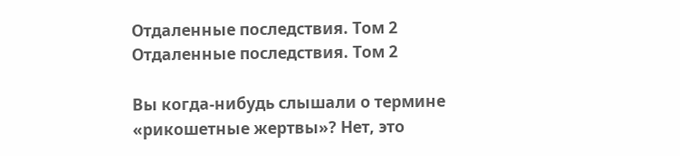Отдаленные последствия. Том 2
Отдаленные последствия. Том 2

Вы когда-нибудь слышали о термине «рикошетные жертвы»? Нет, это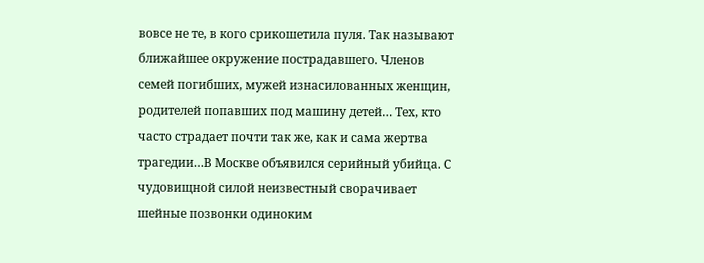вовсе не те, в кого срикошетила пуля. Так называют ближайшее окружение пострадавшего. Членов семей погибших, мужей изнасилованных женщин, родителей попавших под машину детей… Тех, кто часто страдает почти так же, как и сама жертва трагедии…В Москве объявился серийный убийца. С чудовищной силой неизвестный сворачивает шейные позвонки одиноким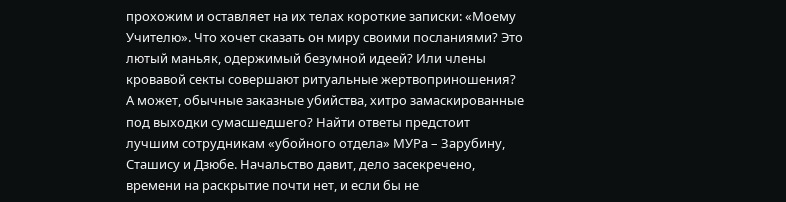прохожим и оставляет на их телах короткие записки: «Моему Учителю». Что хочет сказать он миру своими посланиями? Это лютый маньяк, одержимый безумной идеей? Или члены кровавой секты совершают ритуальные жертвоприношения? А может, обычные заказные убийства, хитро замаскированные под выходки сумасшедшего? Найти ответы предстоит лучшим сотрудникам «убойного отдела» МУРа – Зарубину, Сташису и Дзюбе. Начальство давит, дело засекречено, времени на раскрытие почти нет, и если бы не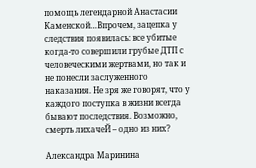помощь легендарной Анастасии Каменской…Впрочем, зацепка у следствия появилась: все убитые когда-то совершили грубые ДТП с человеческими жертвами, но так и не понесли заслуженного наказания. Не зря же говорят, что у каждого поступка в жизни всегда бывают последствия. Возможно, смерть лихачеЙ – одно из них?

Александра Маринина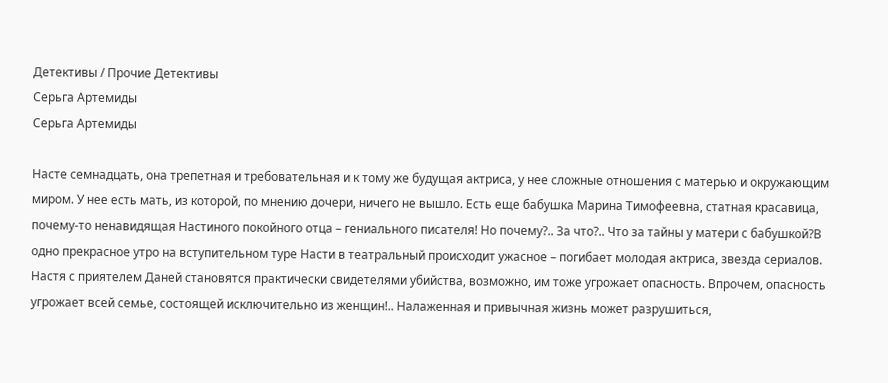Детективы / Прочие Детективы
Серьга Артемиды
Серьга Артемиды

Насте семнадцать, она трепетная и требовательная и к тому же будущая актриса, у нее сложные отношения с матерью и окружающим миром. У нее есть мать, из которой, по мнению дочери, ничего не вышло. Есть еще бабушка Марина Тимофеевна, статная красавица, почему-то ненавидящая Настиного покойного отца – гениального писателя! Но почему?.. За что?.. Что за тайны у матери с бабушкой?В одно прекрасное утро на вступительном туре Насти в театральный происходит ужасное – погибает молодая актриса, звезда сериалов. Настя с приятелем Даней становятся практически свидетелями убийства, возможно, им тоже угрожает опасность. Впрочем, опасность угрожает всей семье, состоящей исключительно из женщин!.. Налаженная и привычная жизнь может разрушиться,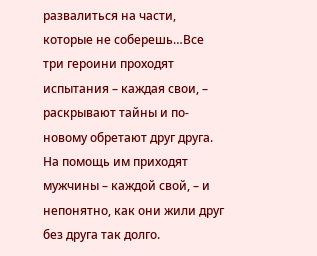развалиться на части, которые не соберешь…Все три героини проходят испытания – каждая свои, – раскрывают тайны и по-новому обретают друг друга. На помощь им приходят мужчины – каждой свой, – и непонятно, как они жили друг без друга так долго.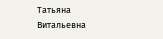Татьяна Витальевна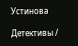Устинова

Детективы /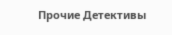Прочие Детективы